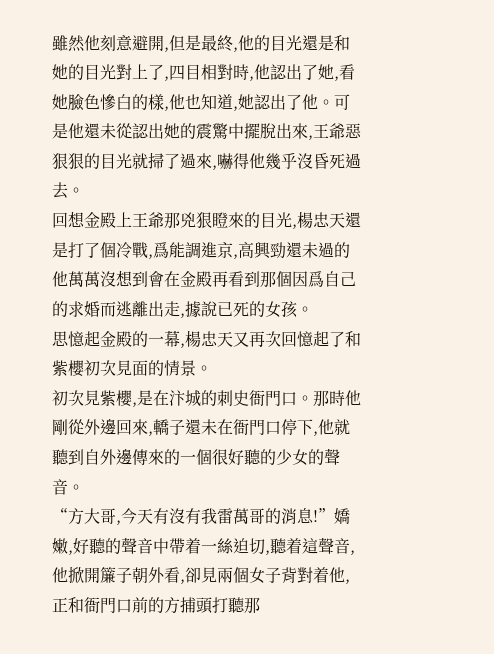雖然他刻意避開,但是最終,他的目光還是和她的目光對上了,四目相對時,他認出了她,看她臉色慘白的樣,他也知道,她認出了他。可是他還未從認出她的震驚中擺脫出來,王爺惡狠狠的目光就掃了過來,嚇得他幾乎沒昏死過去。
回想金殿上王爺那兇狠瞪來的目光,楊忠天還是打了個冷戰,爲能調進京,高興勁還未過的他萬萬沒想到會在金殿再看到那個因爲自己的求婚而逃離出走,據說已死的女孩。
思憶起金殿的一幕,楊忠天又再次回憶起了和紫櫻初次見面的情景。
初次見紫櫻,是在汴城的刺史衙門口。那時他剛從外邊回來,轎子還未在衙門口停下,他就聽到自外邊傳來的一個很好聽的少女的聲音。
“方大哥,今天有沒有我雷萬哥的消息!”嬌嫩,好聽的聲音中帶着一絲迫切,聽着這聲音,他掀開簾子朝外看,卻見兩個女子背對着他,正和衙門口前的方捕頭打聽那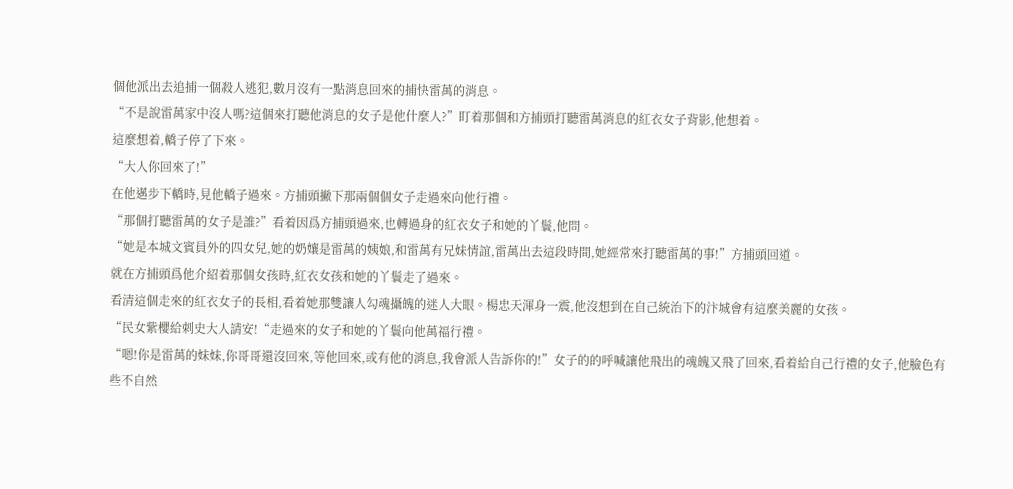個他派出去追捕一個殺人逃犯,數月沒有一點消息回來的捕快雷萬的消息。
“不是說雷萬家中沒人嗎?這個來打聽他消息的女子是他什麼人?”盯着那個和方捕頭打聽雷萬消息的紅衣女子背影,他想着。
這麼想着,轎子停了下來。
“大人你回來了!”
在他邁步下轎時,見他轎子過來。方捕頭撇下那兩個個女子走過來向他行禮。
“那個打聽雷萬的女子是誰?”看着因爲方捕頭過來,也轉過身的紅衣女子和她的丫鬟,他問。
“她是本城文賓員外的四女兒,她的奶孃是雷萬的姨娘,和雷萬有兄妹情誼,雷萬出去這段時間,她經常來打聽雷萬的事!”方捕頭回道。
就在方捕頭爲他介紹着那個女孩時,紅衣女孩和她的丫鬟走了過來。
看清這個走來的紅衣女子的長相,看着她那雙讓人勾魂攝魄的迷人大眼。楊忠天渾身一震,他沒想到在自己統治下的汴城會有這麼美麗的女孩。
“民女紫櫻給刺史大人請安!“走過來的女子和她的丫鬟向他萬福行禮。
“嗯!你是雷萬的妹妹,你哥哥還沒回來,等他回來,或有他的消息,我會派人告訴你的!”女子的的呼喊讓他飛出的魂魄又飛了回來,看着給自己行禮的女子,他臉色有些不自然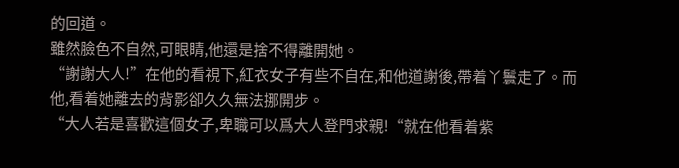的回道。
雖然臉色不自然,可眼睛,他還是捨不得離開她。
“謝謝大人!”在他的看視下,紅衣女子有些不自在,和他道謝後,帶着丫鬟走了。而他,看着她離去的背影卻久久無法挪開步。
“大人若是喜歡這個女子,卑職可以爲大人登門求親!“就在他看着紫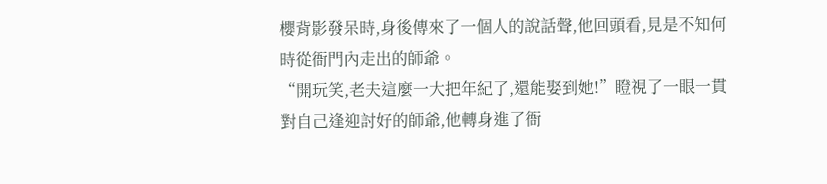櫻背影發呆時,身後傳來了一個人的說話聲,他回頭看,見是不知何時從衙門內走出的師爺。
“開玩笑,老夫這麼一大把年紀了,還能娶到她!”瞪視了一眼一貫對自己逢迎討好的師爺,他轉身進了衙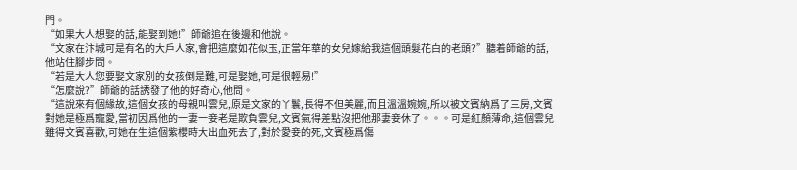門。
“如果大人想娶的話,能娶到她!”師爺追在後邊和他說。
“文家在汴城可是有名的大戶人家,會把這麼如花似玉,正當年華的女兒嫁給我這個頭髮花白的老頭?”聽着師爺的話,他站住腳步問。
“若是大人您要娶文家別的女孩倒是難,可是娶她,可是很輕易!”
“怎麼說?”師爺的話誘發了他的好奇心,他問。
“這說來有個緣故,這個女孩的母親叫雲兒,原是文家的丫鬟,長得不但美麗,而且溫溫婉婉,所以被文賓納爲了三房,文賓對她是極爲寵愛,當初因爲他的一妻一妾老是欺負雲兒,文賓氣得差點沒把他那妻妾休了。。。可是紅顏薄命,這個雲兒雖得文賓喜歡,可她在生這個紫櫻時大出血死去了,對於愛妾的死,文賓極爲傷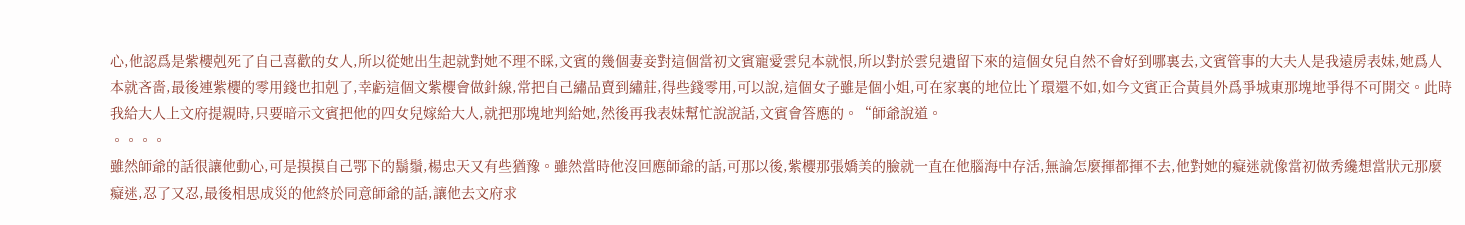心,他認爲是紫櫻剋死了自己喜歡的女人,所以從她出生起就對她不理不睬,文賓的幾個妻妾對這個當初文賓寵愛雲兒本就恨,所以對於雲兒遺留下來的這個女兒自然不會好到哪裏去,文賓管事的大夫人是我遠房表妹,她爲人本就吝嗇,最後連紫櫻的零用錢也扣剋了,幸虧這個文紫櫻會做針線,常把自己繡品賣到繡莊,得些錢零用,可以說,這個女子雖是個小姐,可在家裏的地位比丫環還不如,如今文賓正合黃員外爲爭城東那塊地爭得不可開交。此時我給大人上文府提親時,只要暗示文賓把他的四女兒嫁給大人,就把那塊地判給她,然後再我表妹幫忙說說話,文賓會答應的。“師爺說道。
。。。。
雖然師爺的話很讓他動心,可是摸摸自己鄂下的鬍鬚,楊忠天又有些猶豫。雖然當時他沒回應師爺的話,可那以後,紫櫻那張嬌美的臉就一直在他腦海中存活,無論怎麼揮都揮不去,他對她的癡迷就像當初做秀纔想當狀元那麼癡迷,忍了又忍,最後相思成災的他終於同意師爺的話,讓他去文府求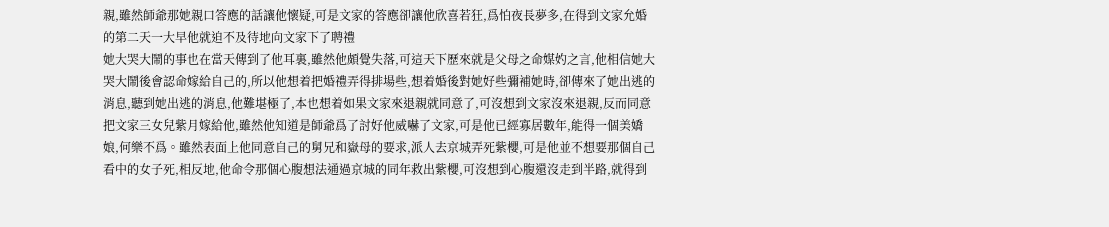親,雖然師爺那她親口答應的話讓他懷疑,可是文家的答應卻讓他欣喜若狂,爲怕夜長夢多,在得到文家允婚的第二天一大早他就迫不及待地向文家下了聘禮
她大哭大鬧的事也在當天傳到了他耳裏,雖然他頗覺失落,可這天下歷來就是父母之命媒妁之言,他相信她大哭大鬧後會認命嫁給自己的,所以他想着把婚禮弄得排場些,想着婚後對她好些彌補她時,卻傳來了她出逃的消息,聽到她出逃的消息,他難堪極了,本也想着如果文家來退親就同意了,可沒想到文家沒來退親,反而同意把文家三女兒紫月嫁給他,雖然他知道是師爺爲了討好他威嚇了文家,可是他已經寡居數年,能得一個美嬌娘,何樂不爲。雖然表面上他同意自己的舅兄和嶽母的要求,派人去京城弄死紫櫻,可是他並不想要那個自己看中的女子死,相反地,他命令那個心腹想法通過京城的同年救出紫櫻,可沒想到心腹還沒走到半路,就得到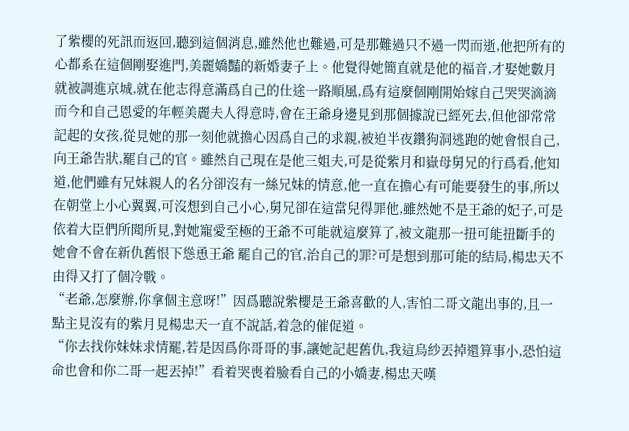了紫櫻的死訊而返回,聽到這個消息,雖然他也難過,可是那難過只不過一閃而逝,他把所有的心都系在這個剛娶進門,美麗嬌豔的新婚妻子上。他覺得她簡直就是他的福音,才娶她數月就被調進京城,就在他志得意滿爲自己的仕途一路順風,爲有這麼個剛開始嫁自己哭哭滴滴而今和自己恩愛的年輕美麗夫人得意時,會在王爺身邊見到那個據說已經死去,但他卻常常記起的女孩,從見她的那一刻他就擔心因爲自己的求親,被迫半夜鑽狗洞逃跑的她會恨自己,向王爺告狀,罷自己的官。雖然自己現在是他三姐夫,可是從紫月和嶽母舅兄的行爲看,他知道,他們雖有兄妹親人的名分卻沒有一絲兄妹的情意,他一直在擔心有可能要發生的事,所以在朝堂上小心翼翼,可沒想到自己小心,舅兄卻在這當兒得罪他,雖然她不是王爺的妃子,可是依着大臣們所聞所見,對她寵愛至極的王爺不可能就這麼算了,被文龍那一扭可能扭斷手的她會不會在新仇舊恨下慫恿王爺 罷自己的官,治自己的罪?可是想到那可能的結局,楊忠天不由得又打了個冷戰。
“老爺,怎麼辦,你拿個主意呀!”因爲聽說紫櫻是王爺喜歡的人,害怕二哥文龍出事的,且一點主見沒有的紫月見楊忠天一直不說話,着急的催促道。
“你去找你妹妹求情罷,若是因爲你哥哥的事,讓她記起舊仇,我這烏紗丟掉還算事小,恐怕這命也會和你二哥一起丟掉!”看着哭喪着臉看自己的小嬌妻,楊忠天嘆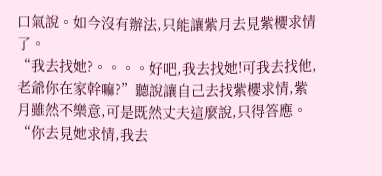口氣說。如今沒有辦法,只能讓紫月去見紫櫻求情了。
“我去找她?。。。。好吧,我去找她!可我去找他,老爺你在家幹嘛?”聽說讓自己去找紫櫻求情,紫月雖然不樂意,可是既然丈夫這麼說,只得答應。
“你去見她求情,我去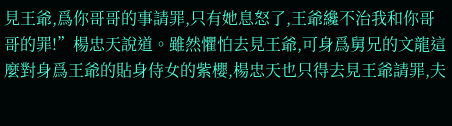見王爺,爲你哥哥的事請罪,只有她息怒了,王爺纔不治我和你哥哥的罪!”楊忠天說道。雖然懼怕去見王爺,可身爲舅兄的文龍這麼對身爲王爺的貼身侍女的紫櫻,楊忠天也只得去見王爺請罪,夫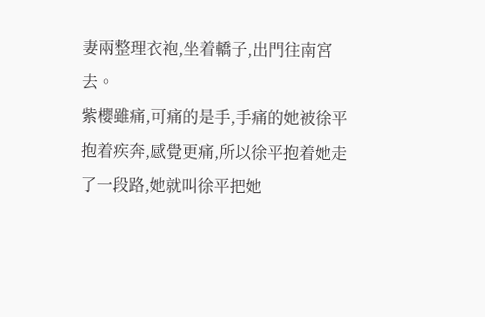妻兩整理衣袍,坐着轎子,出門往南宮去。
紫櫻雖痛,可痛的是手,手痛的她被徐平抱着疾奔,感覺更痛,所以徐平抱着她走了一段路,她就叫徐平把她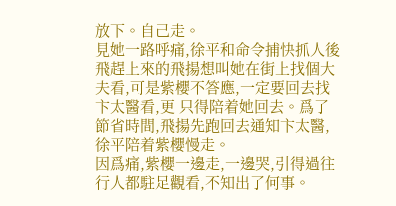放下。自己走。
見她一路呼痛,徐平和命令捕快抓人後飛趕上來的飛揚想叫她在街上找個大夫看,可是紫櫻不答應,一定要回去找卞太醫看,更 只得陪着她回去。爲了節省時間,飛揚先跑回去通知卞太醫,徐平陪着紫櫻慢走。
因爲痛,紫櫻一邊走,一邊哭,引得過往行人都駐足觀看,不知出了何事。